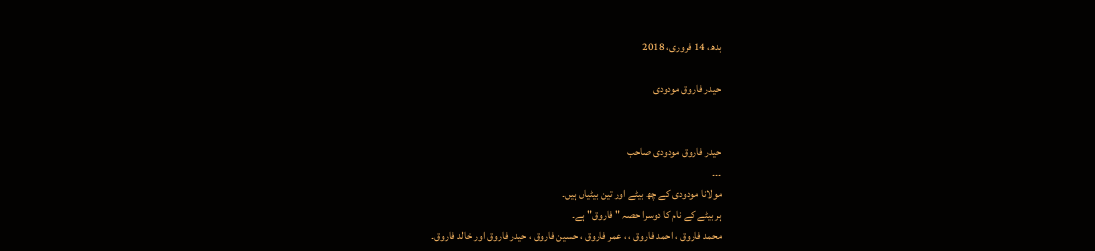بدھ، 14 فروری، 2018

حیدر فاروق مودودی


حیدر فاروق مودودی صاحب
۔۔۔
مولانا مودودی کے چھ بیٹے اور تین بیٹیاں ہیں۔
ہر بیٹے کے نام کا دوسرا حصہ " فاروق" ہے۔
محمد فاروق ، احمد فاروق ، ، عمر فاروق ، حسین فاروق ، حیدر فاروق اور خالد فاروق۔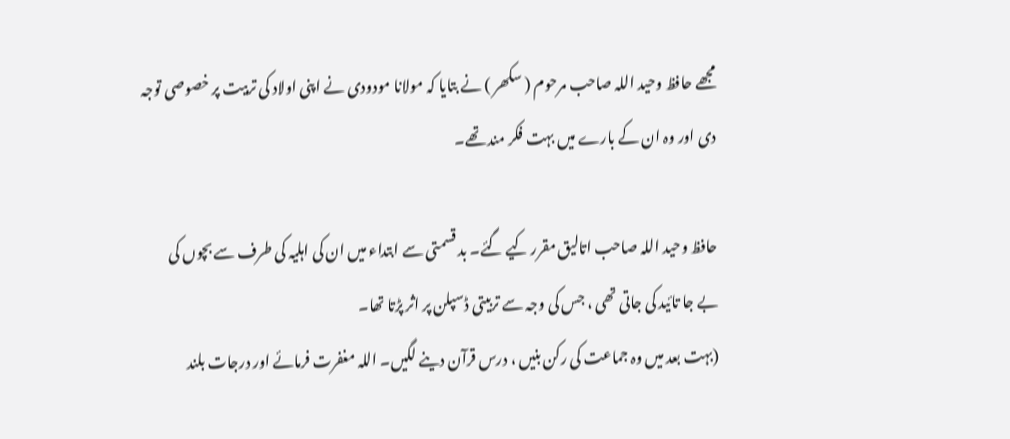مجھے حافظ وحید اللہ صاحب مرحوم ( سکھر ) نے بتایا کہ مولانا مودودی نے اپنی اولاد کی تربیت پر خصوصی توجہ دی اور وہ ان کے بارے میں بہت فکر مند تھے۔

حافظ وحید اللہ صاحب اتالیق مقرر کیے گئے۔ بد قسمتی سے ابتداء میں ان کی اہلیہ کی طرف سے بچوں کی بے جا تائید کی جاتی تھی ، جس کی وجہ سے تربیتی ڈسپلن پر اثر پڑتا تھا۔
(بہت بعد میں وہ جماعت کی رکن بنیں ، درس قرآن دینے لگیں۔ اللہ مغفرت فرمائے اور درجات بلند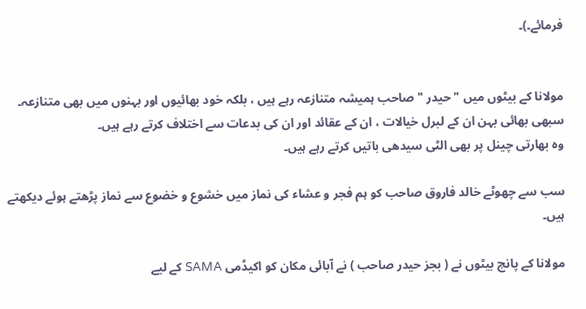فرمائے۔)۔


مولانا کے بیٹوں میں " حیدر " صاحب ہمیشہ متنازعہ رہے ہیں ، بلکہ خود بھائیوں اور بہنوں میں بھی متنازعہ۔ سبھی بھائی بہن ان کے لبرل خیالات ، ان کے عقائد اور ان کی بدعات سے اختلاف کرتے رہے ہیں۔
وہ بھارتی چینل پر بھی الٹی سیدھی باتیں کرتے رہے ہیں۔

سب سے چھوٹے خالد فاروق صاحب کو ہم فجر و عشاء کی نماز میں خشوع و خضوع سے نماز پڑھتے ہوئے دیکھتے ہیں۔

مولانا کے پانچ بیٹوں نے ( بجز حیدر صاحب ) نے آبائی مکان کو اکیڈمی SAMA کے لیے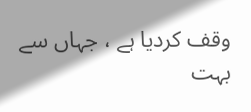وقف کردیا ہے ، جہاں سے بہت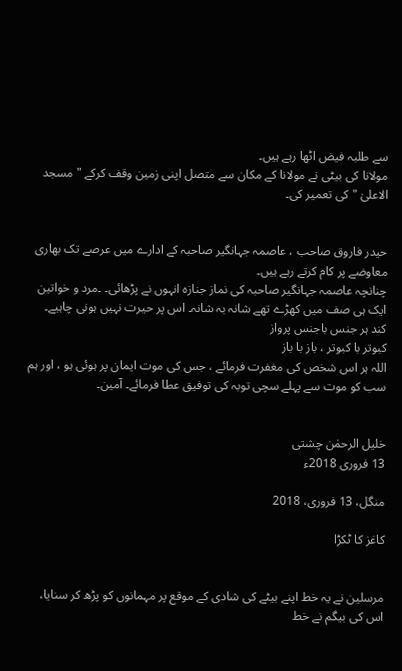سے طلبہ فیض اٹھا رہے ہیں۔
مولانا کی بیٹی نے مولانا کے مکان سے متصل اپنی زمین وقف کرکے " مسجد الاعلیٰ " کی تعمیر کی۔


حیدر فاروق صاحب ، عاصمہ جہانگیر صاحبہ کے ادارے میں عرصے تک بھاری معاوضے پر کام کرتے رہے ہیں۔
چنانچہ عاصمہ جہانگیر صاحبہ کی نماز جنازہ انہوں نے پڑھائی۔ ۔مرد و خواتین ایک ہی صف میں کھڑے تھے شانہ بہ شانہ۔ اس پر حیرت نہیں ہونی چاہیے۔
کند ہر جنس باجنس پرواز
کبوتر با کبوتر ، باز با باز
اللہ ہر اس شخص کی مغفرت فرمائے ، جس کی موت ایمان پر ہوئی ہو ، اور ہم سب کو موت سے پہلے سچی توبہ کی توفیق عطا فرمائے۔ آمین۔


خلیل الرحمٰن چشتی
13 فروری 2018ء

منگل، 13 فروری، 2018

کاغز کا ٹکڑا


مرسلین نے یہ خط اپنے بیٹے کی شادی کے موقع پر مہمانوں کو پڑھ کر سنایا،  اس کی بیگم نے خط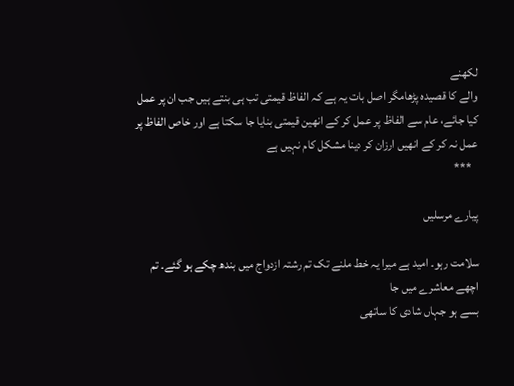لکھنے
والے کا قصیدہ پڑھامگر اصل بات یہ ہے کہ الفاظ قیمتی تب ہی بنتے ہیں جب ان پر عمل کیا جائے، عام سے الفاظ پر عمل کر کے انھین قیمتی بنایا جا سکتا ہے اور خاص الفاظ پر عمل نہ کر کے انھیں ارزان کر دینا مشکل کام نہیں ہے
   ***

پیارے مرسلیں

سلامت رہو۔ امید ہے میرا یہ خط ملنے تک تم رشتہ ازدواج میں بندھ چکے ہو گئے۔ تم اچھے معاشرے میں جا
بسے ہو جہاں شادی کا ساتھی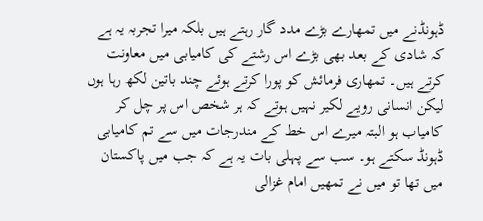ڈہونڈنے میں تمھارے بڑے مدد گار رہتے ہیں بلکہ میرا تجربہ یہ ہے کہ شادی کے بعد بھی بڑے اس رشتے کی کامیابی میں معاونت کرتے ہیں۔ تمھاری فرمائش کو پورا کرتے ہوئے چند باتین لکھ رہا ہوں لیکن انسانی رویے لکیر نہیں ہوتے کہ ہر شخص اس پر چل کر کامیاب ہو البتہ میرے اس خط کے مندرجات میں سے تم کامیابی ڈہونڈ سکتے ہو۔ سب سے پہلی بات یہ ہے کہ جب میں پاکستان میں تھا تو میں نے تمھیں امام غزالی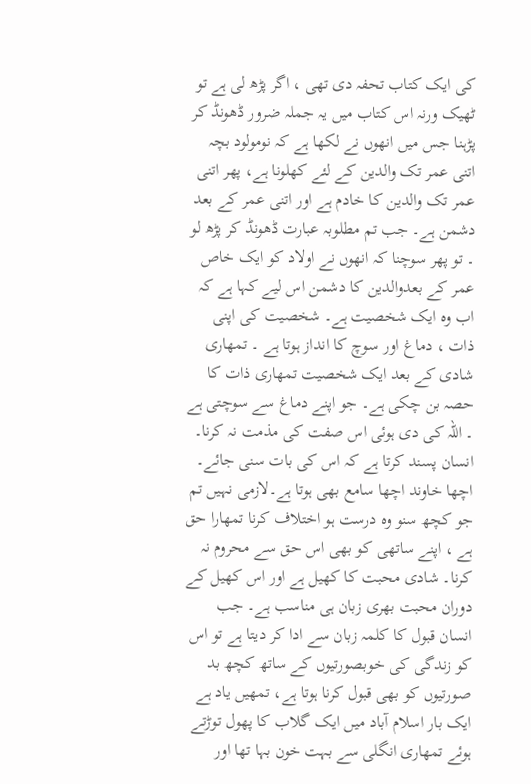کی ایک کتاب تحفہ دی تھی ، اگر پڑھ لی ہے تو ٹھیک ورنہ اس کتاب میں یہ جملہ ضرور ڈھونڈ کر پڑہنا جس میں انھوں نے لکھا ہے کہ نومولود بچہ اتنی عمر تک والدین کے لئے کھلونا ہے، پھر اتنی عمر تک والدین کا خادم ہے اور اتنی عمر کے بعد دشمن ہے۔ جب تم مطلوبہ عبارت ڈھونڈ کر پڑھ لو ۔ تو پھر سوچنا کہ انھوں نے اولاد کو ایک خاص عمر کے بعدوالدین کا دشمن اس لیے کہا ہے کہ اب وہ ایک شخصیت ہے۔ شخصیت کی اپنی ذات ، دماغ اور سوچ کا انداز ہوتا ہے ۔ تمھاری شادی کے بعد ایک شخصیت تمھاری ذات کا حصہ بن چکی ہے۔ جو اپنے دماغ سے سوچتی ہے ۔ اللہ کی دی ہوئی اس صفت کی مذمت نہ کرنا۔ انسان پسند کرتا ہے کہ اس کی بات سنی جائے۔ اچھا خاوند اچھا سامع بھی ہوتا ہے۔لازمی نہیں تم جو کچھ سنو وہ درست ہو اختلاف کرنا تمھارا حق ہے ، اپنے ساتھی کو بھی اس حق سے محروم نہ کرنا۔ شادی محبت کا کھیل ہے اور اس کھیل کے دوران محبت بھری زبان ہی مناسب ہے۔ جب انسان قبول کا کلمہ زبان سے ادا کر دیتا ہے تو اس کو زندگی کی خوبصورتیوں کے ساتھ کچھ بد صورتیوں کو بھی قبول کرنا ہوتا ہے، تمھیں یاد ہے ایک بار اسلام آباد میں ایک گلاب کا پھول توڑتے ہوئے تمھاری انگلی سے بہت خون بہا تھا اور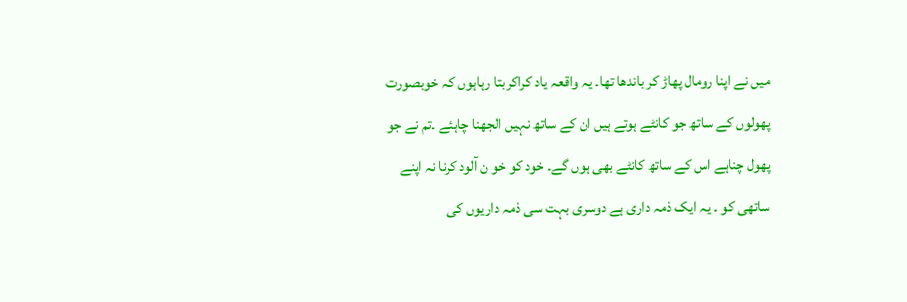میں نے اپنا رومال پھاڑ کر باندھا تھا۔ یہ واقعہ یاد کراکربتا رہاہوں کہ خوبصورت پھولوں کے ساتھ جو کانٹے ہوتے ہیں ان کے ساتھ نہیں الجھنا چاہئے ۔تم نے جو پھول چناہے اس کے ساتھ کانٹے بھی ہوں گے۔ خود کو خو ن آلود کرنا نہ اپنے ساتھی کو ۔ یہ ایک ذمہ داری ہے دوسری بہت سی ذمہ داریوں کی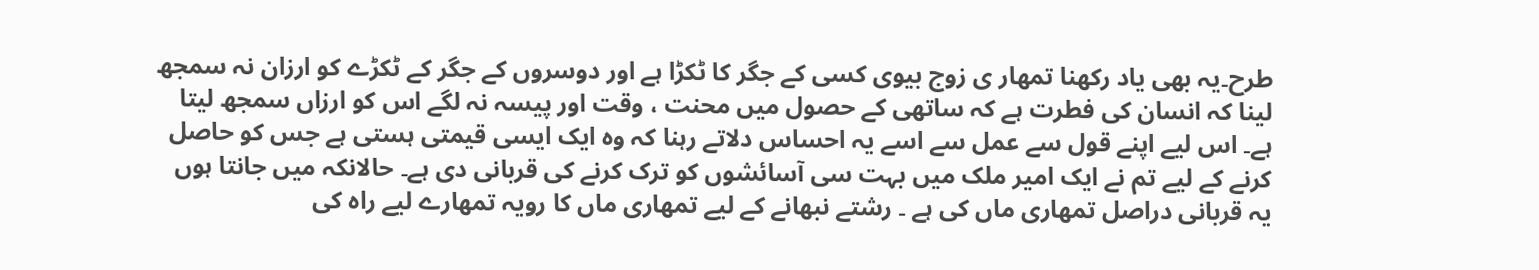طرح۔یہ بھی یاد رکھنا تمھار ی زوج بیوی کسی کے جگر کا ٹکڑا ہے اور دوسروں کے جگر کے ٹکڑے کو ارزان نہ سمجھ لینا کہ انسان کی فطرت ہے کہ ساتھی کے حصول میں محنت ، وقت اور پیسہ نہ لگے اس کو ارزاں سمجھ لیتا ہے۔ اس لیے اپنے قول سے عمل سے اسے یہ احساس دلاتے رہنا کہ وہ ایک ایسی قیمتی ہستی ہے جس کو حاصل کرنے کے لیے تم نے ایک امیر ملک میں بہت سی آسائشوں کو ترک کرنے کی قربانی دی ہے۔ حالانکہ میں جانتا ہوں یہ قربانی دراصل تمھاری ماں کی ہے ۔ رشتے نبھانے کے لیے تمھاری ماں کا رویہ تمھارے لیے راہ کی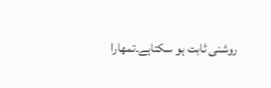روشنی ثابت ہو سکتاہے۔تمھارا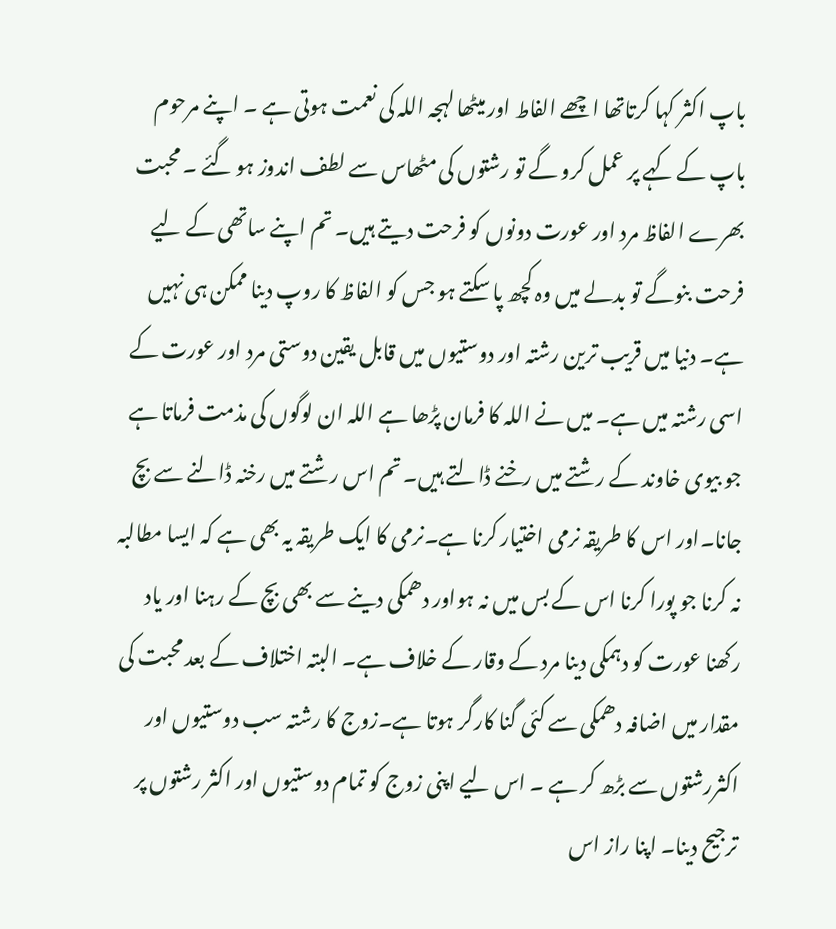باپ اکثر کہا کرتاتھا اچھے الفاط اور میٹھا لہجہ اللہ کی نعمت ہوتی ہے ۔ اپنے مرحوم باپ کے کہے پر عمل کرو گے تو رشتوں کی مٹھاس سے لطف اندوز ہو گئے ۔ محبت بھرے الفاظ مرد اور عورت دونوں کو فرحت دیتے ہیں۔ تم اپنے ساتھی کے لیے فرحت بنوگے تو بدلے میں وہ کچھ پا سکتے ہو جس کو الفاظ کا روپ دینا ممکن ہی نہیں ہے۔ دنیا میں قریب ترین رشتہ اور دوستیوں میں قابل یقین دوستی مرد اور عورت کے اسی رشتہ میں ہے۔ میں نے اللہ کا فرمان پڑھا ہے اللہ ان لوگوں کی مذمت فرماتا ہے جو بیوی خاوند کے رشتے میں رخنے ڈالتے ہیں۔ تم اس رشتے میں رخنہ ڈالنے سے بچ جانا۔اور اس کا طریقہ نرمی اختیار کرنا ہے۔نرمی کا ایک طریقہ یہ بھی ہے کہ ایسا مطالبہ نہ کرنا جو پورا کرنا اس کے بس میں نہ ہواور دھمکی دینے سے بھی بچ کے رہنا اور یاد رکھنا عورت کو دہمکی دینا مرد کے وقار کے خلاف ہے۔ البتہ اختلاف کے بعد محبت کی مقدار میں اضافہ دھمکی سے کئی گنا کارگر ہوتا ہے۔زوج کا رشتہ سب دوستیوں اور اکثررشتوں سے بڑھ کر ہے ۔ اس لیے اپنی زوج کو تمام دوستیوں اور اکثر رشتوں پر ترجیح دینا۔ اپنا راز اس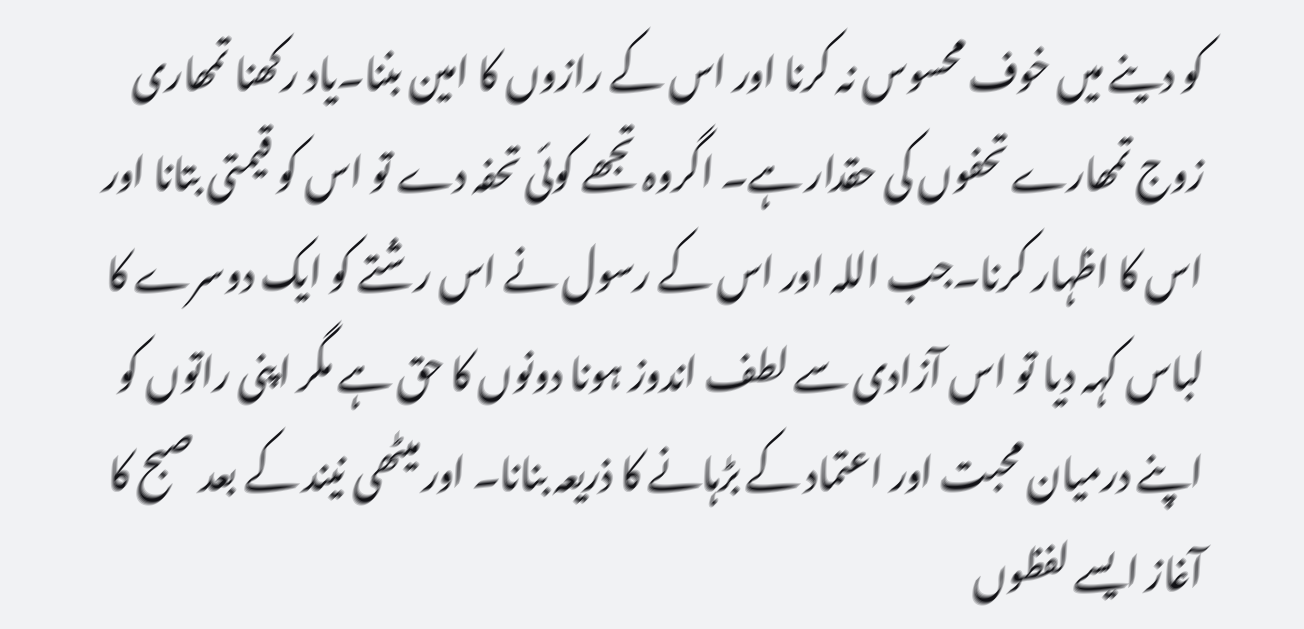کو دینے میں خوف محسوس نہ کرنا اور اس کے رازوں کا امین بننا۔یاد رکھنا تمھاری زوج تمھارے تحفوں کی حقدار ہے۔ اگروہ تجھے کوئی تحفہ دے تو اس کو قیمتی بتانا اور اس کا اظہار کرنا۔جب اللہ اور اس کے رسول نے اس رشتے کو ایک دوسرے کا لباس کہہ دیا تو اس آزادی سے لطف اندوز ہونا دونوں کا حق ہے مگر اپنی راتوں کو اپنے درمیان محبت اور اعتماد کے بڑہانے کا ذریعہ بنانا۔ اور میٹھی نیند کے بعد صبح کا آغاز ایسے لفظوں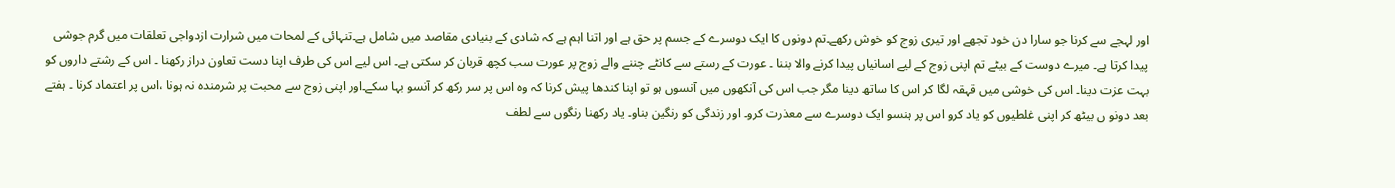اور لہجے سے کرنا جو سارا دن خود تجھے اور تیری زوج کو خوش رکھے۔تم دونوں کا ایک دوسرے کے جسم پر حق ہے اور اتنا اہم ہے کہ شادی کے بنیادی مقاصد میں شامل ہے۔تنہائی کے لمحات میں شرارت ازدواجی تعلقات میں گرم جوشی پیدا کرتا ہے۔ میرے دوست کے بیٹے تم اپنی زوج کے لیے اسانیاں پیدا کرنے والا بننا ۔ عورت کے رستے سے کانٹے چننے والے زوج پر عورت سب کچھ قربان کر سکتی ہے۔ اس لیے اس کی طرف اپنا دست تعاون دراز رکھنا ۔ اس کے رشتے داروں کو بہت عزت دینا۔ اس کی خوشی میں قہقہ لگا کر اس کا ساتھ دینا مگر جب اس کی آنکھوں میں آنسوں ہو تو اپنا کندھا پیش کرنا کہ وہ اس پر سر رکھ کر آنسو بہا سکے۔اور اپنی زوج سے محبت پر شرمندہ نہ ہونا ،اس پر اعتماد کرنا ۔ ہفتے بعد دونو ں بیٹھ کر اپنی غلطیوں کو یاد کرو اس پر ہنسو ایک دوسرے سے معذرت کرو۔ اور زندگی کو رنگین بناو۔ یاد رکھنا رنگوں سے لطف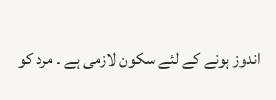اندوز ہونے کے لئے سکون لازمی ہے ۔ مرد کو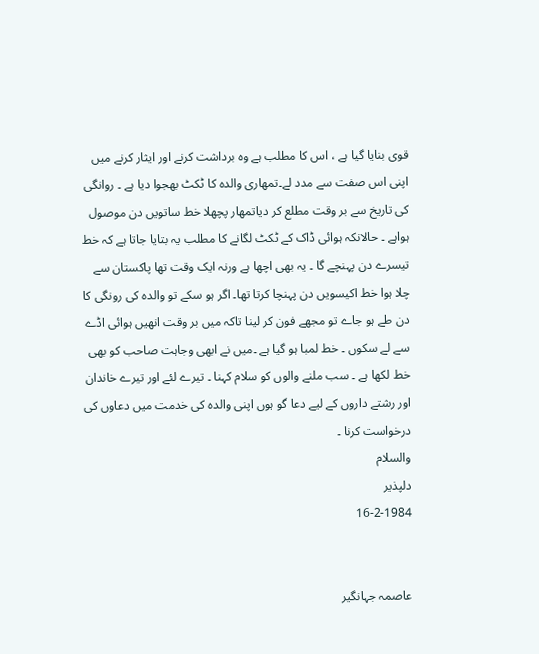قوی بنایا گیا ہے ، اس کا مطلب ہے وہ برداشت کرنے اور ایثار کرنے میں اپنی اس صفت سے مدد لے۔تمھاری والدہ کا ٹکٹ بھجوا دیا ہے ۔ روانگی کی تاریخ سے بر وقت مطلع کر دیاتمھار پچھلا خط ساتویں دن موصول ہواہے ۔ حالانکہ ہوائی ڈاک کے ٹکٹ لگانے کا مطلب یہ بتایا جاتا ہے کہ خط تیسرے دن پہنچے گا ۔ یہ بھی اچھا ہے ورنہ ایک وقت تھا پاکستان سے چلا ہوا خط اکیسویں دن پہنچا کرتا تھا۔ اگر ہو سکے تو والدہ کی رونگی کا دن طے ہو جاے تو مجھے فون کر لینا تاکہ میں بر وقت انھیں ہوائی اڈے سے لے سکوں ۔ خط لمبا ہو گیا ہے ۔میں نے ابھی وجاہت صاحب کو بھی خط لکھا ہے ۔ سب ملنے والوں کو سلام کہنا ۔ تیرے لئے اور تیرے خاندان اور رشتے داروں کے لیے دعا گو ہوں اپنی والدہ کی خدمت میں دعاوں کی درخواست کرنا ۔
والسلام
دلپذیر
16-2-1984


عاصمہ جہانگیر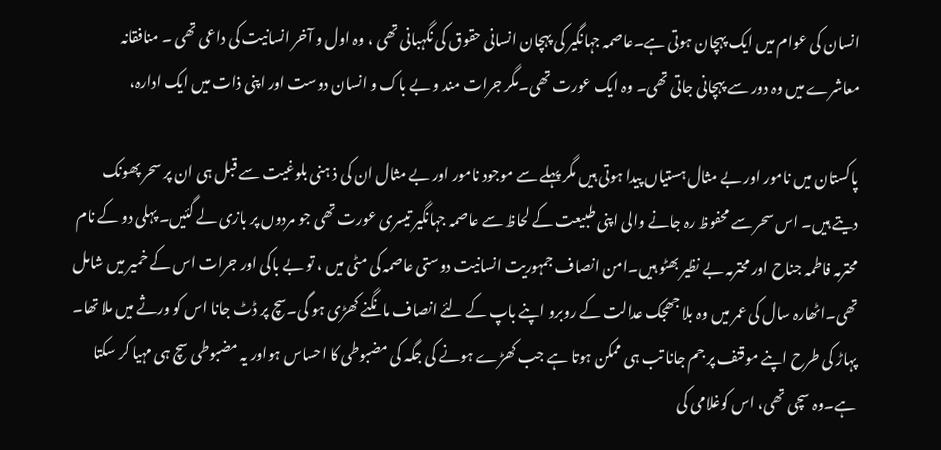انسان کی عوام میں ایک پہچان ہوتی ہے۔عاصمہ جہانگیر کی پہچان انسانی حقوق کی نگہبانی تھی ، وہ اول و آخر انسانیت کی داعی تھی ۔ منافقانہ معاشرے میں وہ دور سے پہچانی جاتی تھی۔ وہ ایک عورت تھی۔مگر جرات مند و بے باک و انسان دوست اور اپنی ذات میں ایک ادارہ،

پاکستان میں نامور اور بے مثال ہستیاں پیدا ہوتی ہیں مگر پہلے سے موجود نامور اور بے مثال ان کی ذ ہنی بلوغیت سے قبل ہی ان پر سحر پھونک دیتے ہیں۔ اس سحر سے محفوظ رہ جانے والی اپنی طبیعت کے لحاظ سے عاصمہ جہانگیر تیسری عورت تھی جو مردوں پر بازی لے گئیں۔ پہلی دو کے نام محترمہ فاطمہ جناح اور محترمہ بے نظیر بھٹو ہیں۔امن انصاف جمہوریت انسانیت دوستی عاصمہ کی مٹی میں ، تو بے باکی اور جرات اس کے خمیر میں شامل تھی۔اٹھارہ سال کی عمر میں وہ بلا جھجک عدالت کے روبرو اپنے باپ کے لئے انصاف مانگنے کھڑی ہو گی۔سچ پر ڈٹ جانا اس کو ورثے میں ملا تھا۔ پہاڑ کی طرح اپنے موقتف پر جم جانا تب ہی ممکن ہوتا ہے جب کھڑے ہونے کی جگہ کی مضبوطی کا احساس ہواور یہ مضبوطی سچ ہی مہیا کر سکتا ہے۔وہ سچی تھی، اس کوغلامی کی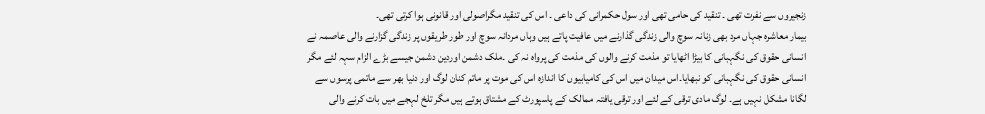زنجیروں سے نفرت تھی ۔ تنقید کی حامی تھی اور سول حکمرانی کی داعی ۔ اس کی تنقید مگراصولی اور قانونی ہوا کرتی تھی۔
بیمار معاشرہ جہاں مرد بھی زنانہ سوچ والی زندگی گذارنے میں عافیت پاتے ہیں وہاں مردانہ سوچ اور طور طریقوں پر زندگی گزارنے والی عاصمہ نے انسانی حقوق کی نگہبانی کا بیڑا اٹھایا تو مذمت کرنے والوں کی مذمت کی پرواہ نہ کی ۔ملک دشمن اوردین دشمن جیسے بڑے الزام سہہ لئے مگر انسانی حقوق کی نگہبانی کو نبھایا۔اس میدان میں اس کی کامیابیوں کا اندازہ اس کی موت پر ماتم کنان لوگ اور دنیا بھر سے ماتمی پرسوں سے لگانا مشکل نہیں ہے۔ لوگ مادی ترقی کے لئے اور ترقی یافتہ ممالک کے پاسپورٹ کے مشتاق ہوتے ہیں مگر تلخ لہجے میں بات کرنے والی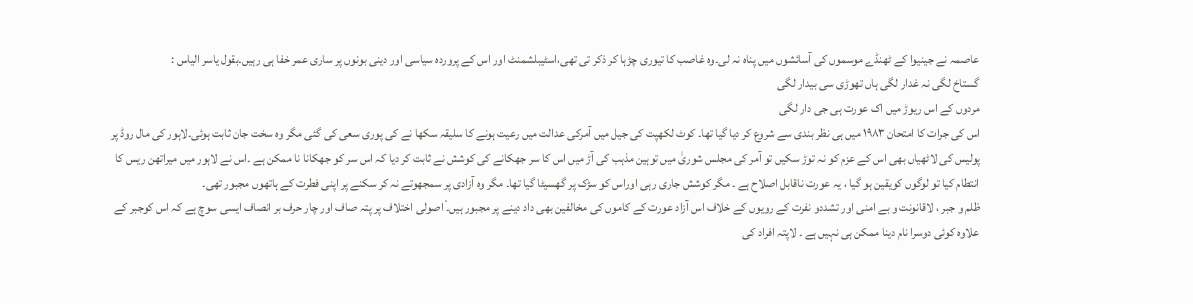عاصمہ نے جینیوا کے ٹھنڈے موسموں کی آسائشوں میں پناہ نہ لی۔وہ غاصب کا تیوری چڑہا کر ذکر تی تھی،اسٹیبلشمنٹ اور اس کے پروردہ سیاسی اور دینی بونوں پر ساری عمر خفا ہی رہیں۔بقول یاسر الیاس :
گستاخ لگی نہ غدار لگی ہاں تھوڑی سی بیدار لگی
مردوں کے اس ریوڑ میں اک عورت ہی جی دار لگی
اس کی جرات کا امتحان ۱۹۸۳ میں ہی نظر بندی سے شروع کر دیا گیا تھا۔ کوٹ لکھپت کی جیل میں آمرکی عدالت میں رعیت ہونے کا سلیقہ سکھا نے کی پوری سعی کی گئی مگر وہ سخت جان ثابت ہوئی۔لاہور کی مال روڈ پر پولیس کی لاٹھیاں بھی اس کے عزم کو نہ توڑ سکیں تو آمر کی مجلس شوریٰ میں توہین مذہب کی آڑ میں اس کا سر جھکانے کی کوشش نے ثابت کر دیا کہ اس سر کو جھکانا نا ممکن ہے ۔اس نے لاہور میں میراتھن ریس کا انتطام کیا تو لوگوں کویقین ہو گیا ، یہ عورت ناقابل اصلاح ہے ۔ مگر کوشش جاری رہی اوراس کو سڑک پر گھسیٹا گیا تھا۔ مگر وہ آزادی پر سمجھوتے نہ کر سکنے پر اپنی فطرت کے ہاتھوں مجبور تھی۔
ظلم و جبر ، لاقانونت و بے امنی اور تشددو نفرت کے رویوں کے خلاف اس آزاد عورت کے کاموں کی مخالفین بھی داد دینے پر مجبور ہیں۔ْ اصولی اختلاف پر پتہ صاف اور چار حرف بر انصاف ایسی سوچ ہے کہ اس کوجبر کے علاوہ کوئی دوسرا نام دینا ممکن ہی نہیں ہے ۔ لاپتہ افراد کی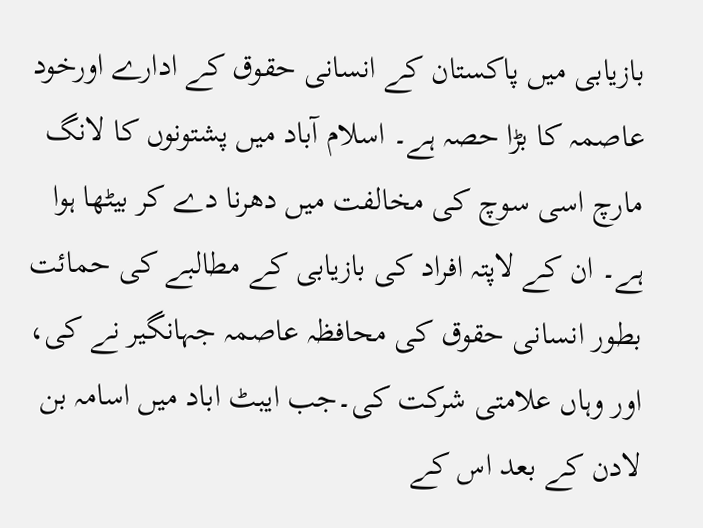بازیابی میں پاکستان کے انسانی حقوق کے ادارے اورخود عاصمہ کا بڑا حصہ ہے۔ اسلام آباد میں پشتونوں کا لانگ مارچ اسی سوچ کی مخالفت میں دھرنا دے کر بیٹھا ہوا ہے۔ ان کے لاپتہ افراد کی بازیابی کے مطالبے کی حمائت بطور انسانی حقوق کی محافظہ عاصمہ جہانگیر نے کی، اور وہاں علامتی شرکت کی۔جب ایبٹ اباد میں اسامہ بن لادن کے بعد اس کے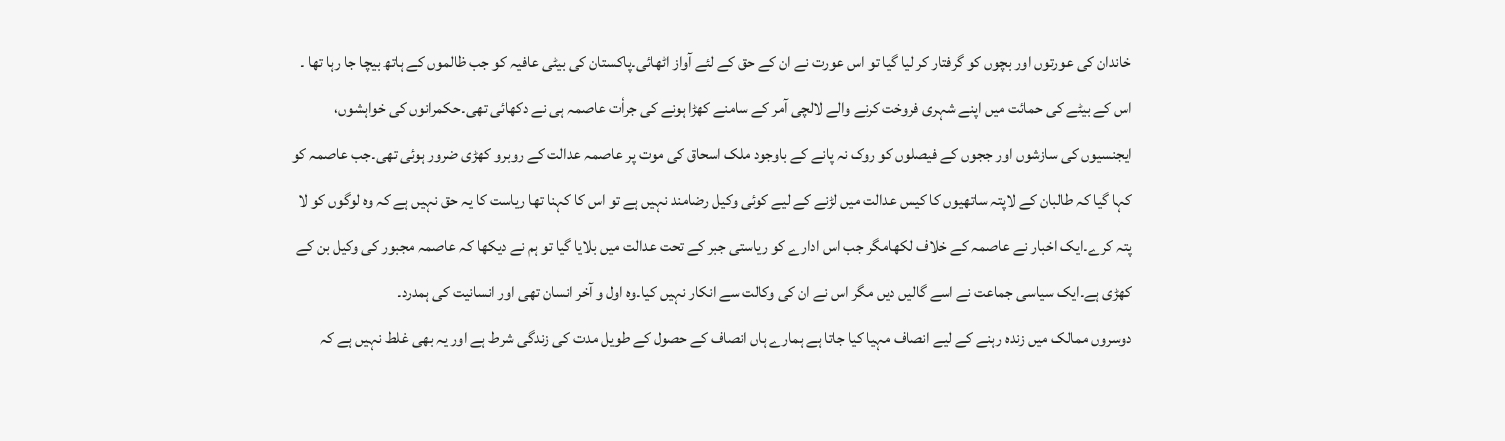خاندان کی عورتوں اور بچوں کو گرفتار کر لیا گیا تو اس عورت نے ان کے حق کے لئے آواز اٹھائی۔پاکستان کی بیٹی عافیہ کو جب ظالموں کے ہاتھ بیچا جا رہا تھا ۔ اس کے بیٹے کی حمائت میں اپنے شہری فروخت کرنے والے لالچی آمر کے سامنے کھڑا ہونے کی جراٗت عاصمہ ہی نے دکھائی تھی۔حکمرانوں کی خواہشوں، ایجنسیوں کی سازشوں اور ججوں کے فیصلوں کو روک نہ پانے کے باوجود ملک اسحاق کی موت پر عاصمہ عدالت کے روبرو کھڑی ضرور ہوئی تھی۔جب عاصمہ کو کہا گیا کہ طالبان کے لاپتہ ساتھیوں کا کیس عدالت میں لڑنے کے لیے کوئی وکیل رضامند نہیں ہے تو اس کا کہنا تھا ریاست کا یہ حق نہیں ہے کہ وہ لوگوں کو لا پتہ کرے۔ایک اخبار نے عاصمہ کے خلاف لکھامگر جب اس ادارے کو ریاستی جبر کے تحت عدالت میں بلایا گیا تو ہم نے دیکھا کہ عاصمہ مجبور کی وکیل بن کے کھڑی ہے۔ایک سیاسی جماعت نے اسے گالیں دیں مگر اس نے ان کی وکالت سے انکار نہیں کیا۔وہ اول و آخر انسان تھی اور انسانیت کی ہمدرد۔
دوسروں ممالک میں زندہ رہنے کے لیے انصاف مہیا کیا جاتا ہے ہمارے ہاں انصاف کے حصول کے طویل مدت کی زندگی شرط ہے اور یہ بھی غلط نہیں ہے کہ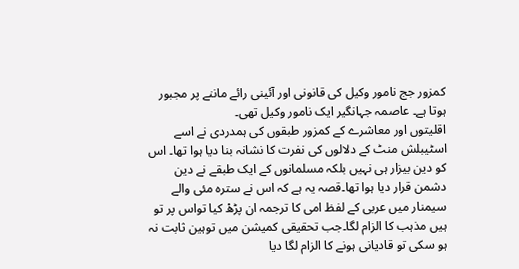کمزور جج نامور وکیل کی قانونی اور آئینی رائے ماننے پر مجبور ہوتا ہے۔ عاصمہ جہانگیر ایک نامور وکیل تھی۔
اقلیتوں اور معاشرے کے کمزور طبقوں کی ہمدردی نے اسے اسٹیبلش منٹ کے دلالوں کی نفرت کا نشانہ بنا دیا ہوا تھا۔ اس کو دین بیزار ہی نہیں بلکہ مسلمانوں کے ایک طبقے نے دین دشمن قرار دیا ہوا تھا۔قصہ یہ ہے کہ اس نے سترہ مئی والے سیمنار میں عربی کے لفظ امی کا ترجمہ ان پڑھْ کیا تواس پر تو ہیں مذہب کا الزام لگا۔جب تحقیقی کمیشن میں توہین ثابت نہ ہو سکی تو قادیانی ہونے کا الزام لگا دیا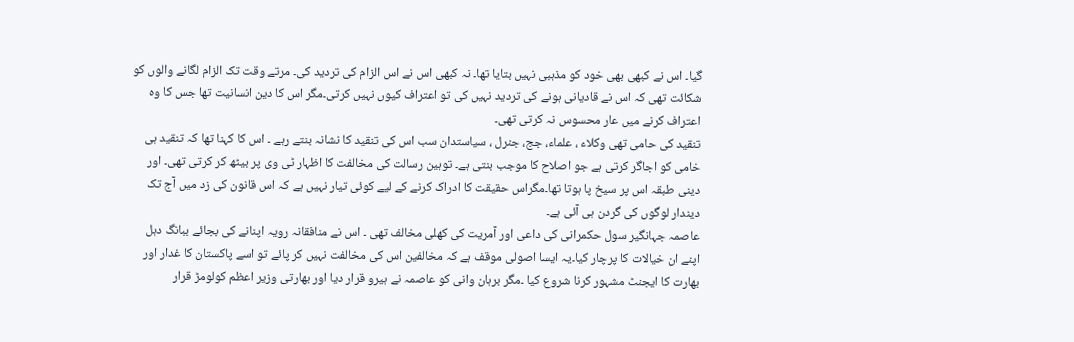گیا۔ اس نے کبھی بھی خود کو مذہبی نہیں بتایا تھا۔ نہ کبھی اس نے اس الزام کی تردید کی۔ مرتے وقت تک الزام لگانے والوں کو شکائت تھی کہ اس نے قادیانی ہونے کی تردید نہیں کی تو اعتراف کیوں نہیں کرتی۔مگر اس کا دین انسانیت تھا جس کا وہ اعتراف کرنے میں عار محسوس نہ کرتی تھی۔
تنقید کی حامی تھی وکلاء ، علماء، جج، جنرل ، سیاستدان سب اس کی تنقید کا نشانہ بنتے رہے ۔ اس کا کہنا تھا کہ تنقید ہی خامی کو اجاگر کرتی ہے جو اصلاح کا موجب بنتی ہے۔ توہین رسالت کی مخالفت کا اظہار ٹی وی پر بیٹھ کر کرتی تھی۔ اور دینی طبقہ اس پر سیخ پا ہوتا تھا۔مگراس حقیقت کا ادراک کرنے کے لیے کوئی تیار نہیں ہے کہ اس قانون کی زد میں آج تک دیندار لوگوں کی گردن ہی آئی ہے۔
عاصمہ جہانگیر سول حکمرانی کی داعی اور آمریت کی کھلی مخالف تھی ۔ اس نے منافقانہ رویہ اپنانے کی بجائے ببانگ دہل اپنے ان خیالات کا پرچار کیا۔یہ ایسا اصولی موقف ہے کہ مخالفین اس کی مخالفت نہیں کر پائے تو اسے پاکستان کا غدار اور بھارت کا ایجنٹ مشہور کرنا شروع کیا ۔مگر برہان وانی کو عاصمہ نے ہیرو قرار دیا اور بھارتی وزیر اعظم کولومڑ قرار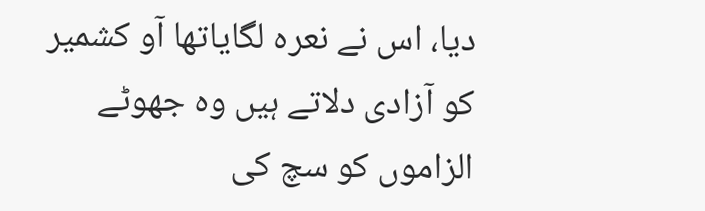دیا، اس نے نعرہ لگایاتھا آو کشمیر کو آزادی دلاتے ہیں وہ جھوٹے الزاموں کو سچ کی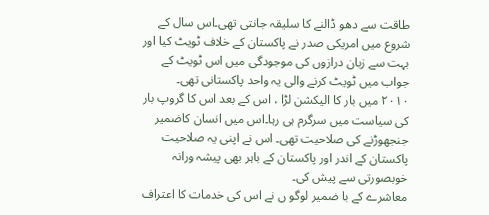طاقت سے دھو ڈالنے کا سلیقہ جانتی تھی۔اس سال کے شروع میں امریکی صدر نے پاکستان کے خلاف ٹویٹ کیا اور بہت سے زبان درازوں کی موجودگی میں اس ٹویٹ کے جواب میں ٹویٹ کرنے والی یہ واحد پاکستانی تھی۔
۲۰۱۰ میں بار کا الیکشن لڑا ، اس کے بعد اس کا گروپ بار کی سیاست میں سرگرم ہی رہا۔اس میں انسان کاضمیر جنجھوڑنے کی صلاحیت تھی۔ اس نے اپنی یہ صلاحیت پاکستان کے اندر اور پاکستان کے باہر بھی پیشہ ورانہ خوبصورتی سے پیش کی۔
معاشرے کے با ضمیر لوگو ں نے اس کی خدمات کا اعتراف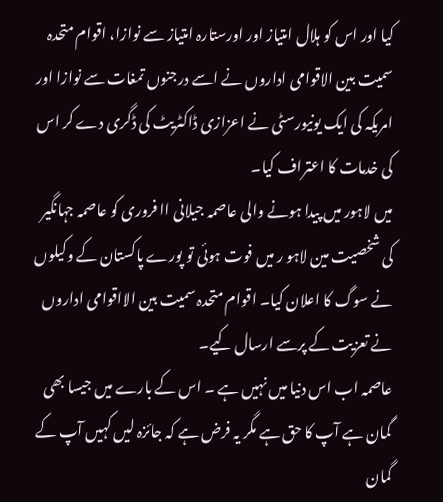کیا اور اس کو ہلال امتیاز اور اورستارہ امتیاز سے نوازا، اقوام متحدہ سمیت بین الاقوامی اداروں نے اسے درجنوں تمغات سے نوازا اور امریکہ کی ایک یونیورسٹی نے اعزازی ڈاکٹریٹ کی ڈگری دے کر اس کی خدمات کا اعتراف کیا۔
میں لاہور میں پیدا ہونے والی عاصمہ جیلانی اا فروری کو عاصمہ جہانگیر کی شخصیت مین لاہو ر میں فوت ہوئی تو پورے پاکستان کے وکیلوں نے سوگ کا اعلان کیا۔ اقوام متحدہ سمیت بین الااقوامی اداروں نے تعزیت کے پرسے ارسال کیے۔
عاصمہ اب اس دنیا میں نہیں ہے ۔ اس کے بارے میں جیسا بھی گمان ہے آپ کا حق ہے مگر یہ فرض ہے کہ جائزہ لیں کہیں آپ کے گمان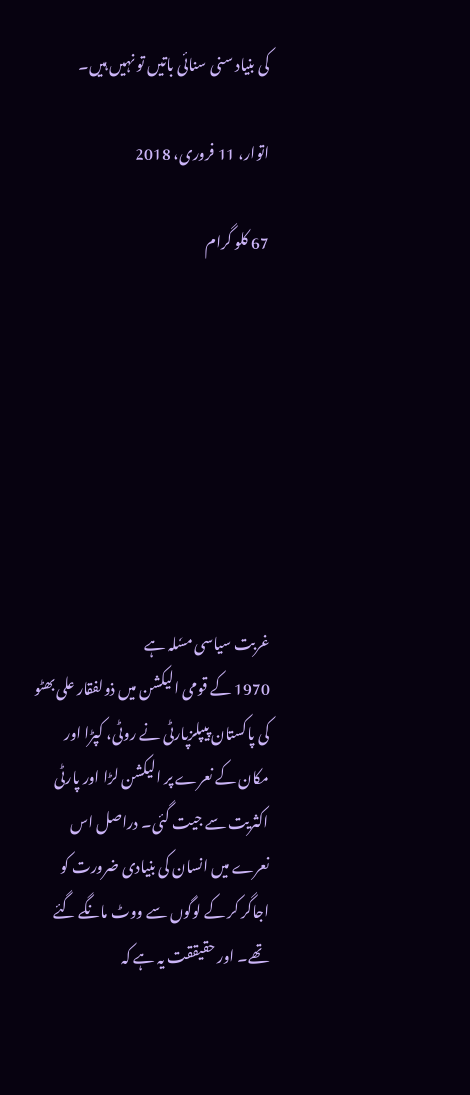کی بنیاد سنی سنائی باتیں تو نہیں ہیں۔

اتوار، 11 فروری، 2018

67 کلو گرام








غربت سیاسی مسٗلہ ہے
1970 کے قومی الیکشن میں ذولفقار علی بھٹو کی پاکستان پیپلزپارٹی نے روٹی، کپڑا اور مکان کے نعرے پر الیکشن لڑا اور پارٹی اکثریت سے جیت گئی۔ دراصل اس نعرے میں انسان کی بنیادی ضرورت کو اجاگر کر کے لوگوں سے ووٹ مانگے گئے تھے۔ اور حقیققت یہ ہے کہ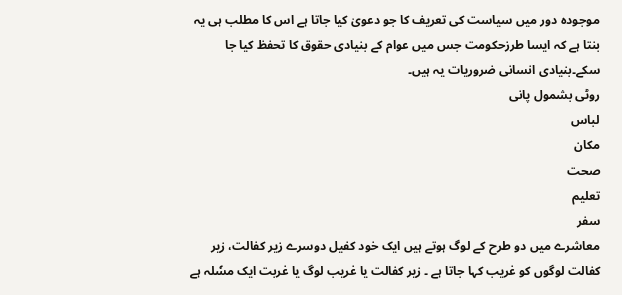موجودہ دور میں سیاست کی تعریف کا جو دعویٰ کیا جاتا ہے اس کا مطلب ہی یہ بنتا ہے کہ ایسا طرزحکومت جس میں عوام کے بنیادی حقوق کا تحفظ کیا جا سکے۔بنیادی انسانی ضروریات یہ ہیں۔
روٹی بشمول پانی
لباس
مکان
صحت
تعلیم
سفر
معاشرے میں دو طرح کے لوگ ہوتے ہیں ایک خود کفیل دوسرے زیر کفالت، زیر کفالت لوگوں کو غریب کہا جاتا ہے ۔ زیر کفالت یا غریب لوگ یا غربت ایک مسٗلہ ہے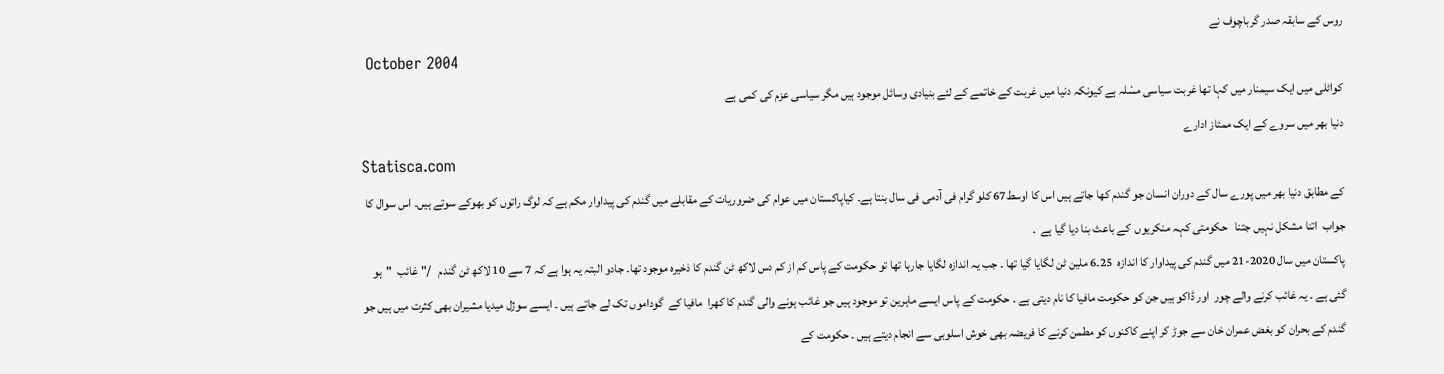روس کے سابقہ صدر گرباچوف نے
 October 2004
کواٹلی میں ایک سیمنار میں کہا تھا غربت سیاسی مسٗلہ ہے کیونکہ دنیا میں غربت کے خاتمے کے لئے بنیادی وسائل موجود ہیں مگر سیاسی عزم کی کمی ہے
دنیا بھر میں سروے کے ایک ممتاز ادارے
Statisca.com
کے مطابق دنیا بھر میں پورے سال کے دوران انسان جو گندم کھا جاتے ہیں اس کا اوسط67 کلو گرام فی آدمی فی سال بنتا ہے۔ کیاپاکستان میں عوام کی ضروریات کے مقابلے میں گندم کی پیداوار مکم ہے کہ لوگ راتوں کو بھوکے سوتے ہیں۔ اس سوال کا جواب  اتنا مشکل نہیں جتنا   حکومتی کہہ منکریوں  کے باعث بنا دیا گیا ہے  .
پاکستان میں سال 2020-21 میں گندم کی پیداوار کا اندازہ  25۔6 ملین ٹن لگایا گیا تھا ۔ جب یہ اندازہ لگایا جارہا تھا تو حکومت کے پاس کم از کم دس لاکھ ٹن گندم کا ذخیرہ موجود تھا۔ جادو البتہ یہ ہوا ہے کہ 7 سے 10 لاکھ ٹن گندم   /" غائب  "  ہو گئی ہے ۔ یہ غائب کرنے والے چور  اور ڈاکو ہیں جن کو حکومت مافیا کا نام دیتی ہے ۔ حکومت کے پاس ایسے ماہرین تو موجود ہیں جو غائب ہونے والی گندم کا کھرا  مافیا کے  گوداموں تک لے جاتے ہیں ۔ ایسے سوژل میدیا مشیران بھی کثرت میں ہیں جو گندم کے بحران کو بغض عمران خان سے جوڑ کر اپنے کاکنوں کو مطمن کرنے کا فریضہ بھی خوش اسلوبی سے انجام دیتے ہیں ۔ حکومت کے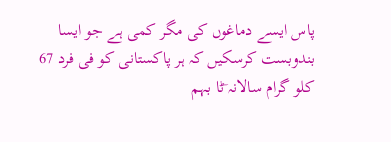پاس ایسے دماغوں کی مگر کمی ہے جو ایسا بندوبست کرسکیں کہ ہر پاکستانی کو فی فرد 67 کلو گرام سالانہ ۤٹا بہم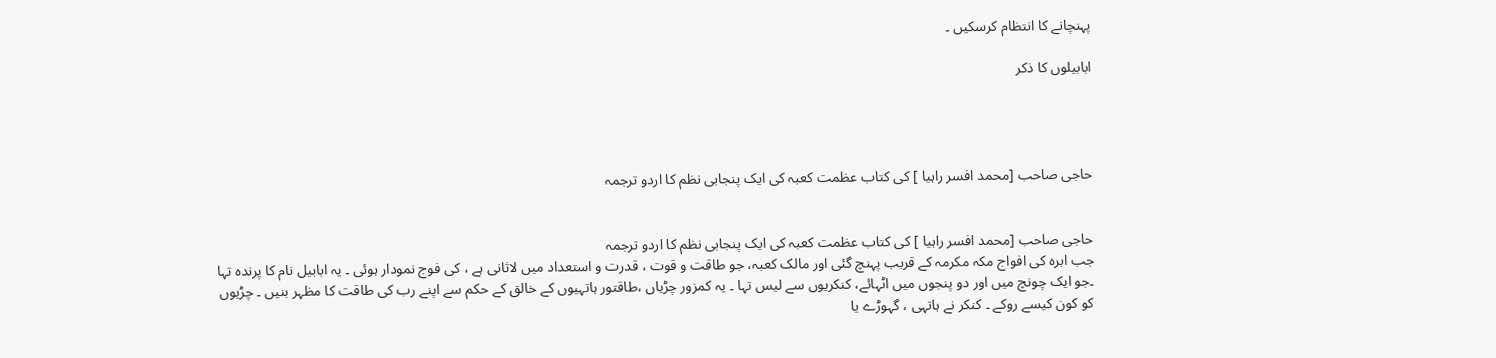پہنچانے کا انتظام کرسکیں ۔

ابابیلوں کا ذکر




حاجی صاحب [محمد افسر راہیا ] کی کتاب عظمت کعبہ کی ایک پنجابی نظم کا اردو ترجمہ


حاجی صاحب [محمد افسر راہیا ] کی کتاب عظمت کعبہ کی ایک پنجابی نظم کا اردو ترجمہ
جب ابرہ کی افواج مکہ مکرمہ کے قربب پہنچ گئی اور مالک کعبہ، جو طاقت و قوت ، قدرت و استعداد میں لاثانی ہے ، کی فوج نمودار ہوئی ۔ یہ ابابیل نام کا پرندہ تہا ۔جو ایک چونچ میں اور دو پنجوں میں اٹہائے، کنکریوں سے لیس تہا ۔ یہ کمزور چڑیاں ،طاقتور ہاتہیوں کے خالق کے حکم سے اپنے رب کی طاقت کا مظہر بنیں ۔ چڑیوں کو کون کیسے روکے ۔ کنکر نے ہاتہی ، گہوڑے یا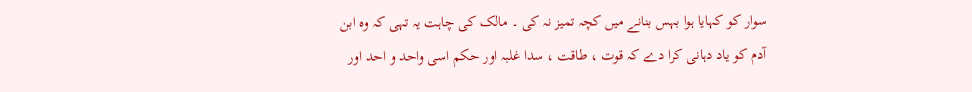سوار کو کہایا ہوا بہس بنانے میں کچہ تمیز نہ کی ۔ مالک کی چاہت یہ تہی کہ وہ ابن آدم کو یاد دہانی کرا دے کہ قوت ، طاقت ، سدا غلبہ اور حکم اسی واحد و احد اور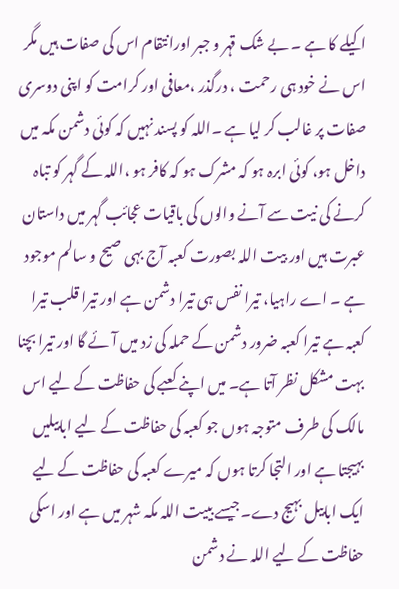اکیلے کا ہے ۔ بے شک قہر و جبر اورانتقام اس کی صفات ہیں مگر اس نے خود ہی رحمت ، درگذر ،معافی اور کرامت کو اپنی دوسری صفات پر غالب کر لیا ہے ۔اللہ کو پسند نہیں کہ کوئی دشمن مکہ میں داخل ہو، کوئی ابرہ ہو کہ مشرک ہو کہ کافر ہو ،اللہ کے گہر کو تباہ کرنے کی نیت سے آنے والوں کی باقیات عجائب گہر میں داستان عبرت ہیں اور بیت اللہ بصورت کعبہ آج بہی صیح و سالم موجود ہے ۔ اے راہیا، تیرا نفس ہی تیرا دشمن ہے اور تیرا قلب تیرا کعبہ ہے تیرا کعبہ ضرور دشمن کے حملہ کی زد میں آئے گا اور تیرا بچنا بہت مشکل نظر آتا ہے۔ میں اپنے کعبے کی حفاظت کے لیے اس مالک کی طرف متوجہ ہوں جو کعبہ کی حفاظت کے لیے ابابیلیں بہیجتا ہے اور التجا کرتا ہوں کہ میرے کعبہ کی حفاظت کے لیے ایک ابابیل بہیج دے۔جیسے بییت اللہ مکہ شہر میں ہے اور اسکی حفاظت کے لیے اللہ نے دشمن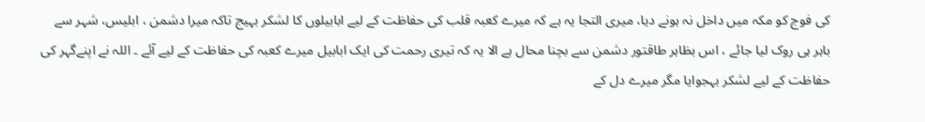کی فوج کو مکہ میں داخل نہ ہونے دیا، میری التجا یہ ہے کہ میرے کعبہ قلب کی حفاظت کے لیے ابابیلوں کا لشکر بہیج تاکہ میرا دشمن ، ابلیس، شہر سے باہر ہی روک لیا جائے ، اس بظاہر طاقتور دشمن سے بچنا محال ہے الا یہ کہ تیری رحمت کی ایک ابابیل میرے کعبہ کی حفاظت کے لیے آئے ۔ اللہ نے اپنےگہر کی حفاظت کے لیے لشکر بہجوایا مگر میرے دل کے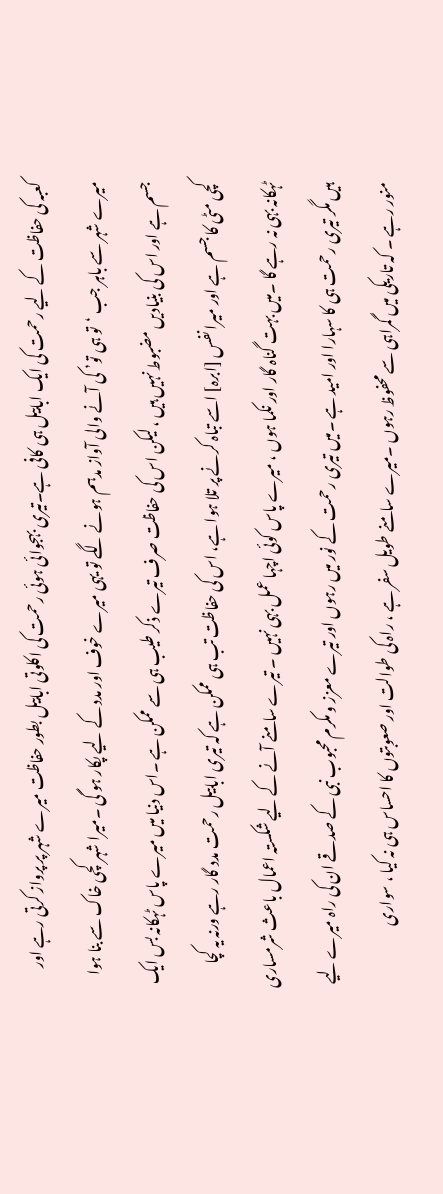کعبہ کی حفاظت کے لیے رحمت کی ایک ابابیل ہی کافی ہے۔تیری بہجوائی ہوئی رحمت کی اکلوتی ابابیل بطور حفاظت میرے شہر پر پرواز کرتی رہے اور میرے شہر سے باہر جب ‘تو ہی تو’ کی آنے والی آواز مدہم ہونے لگے تو یہی میرے خوف اور مدد کے لیے پکار ہو گی ۔میرا شہر کچی خاک سے بنا ہوا جسم ہے اور اس کی بنیادیں مضبوط نہیں ہیں ، لیکن اس کی حفاظت صرف تیرے ذکر طیب ہی سے ممکن ہے ۔اس دنیا میں میرے پاس ٹہکانہ بس ایک کچی مٹی کا جسم ہے اور میرا نفس [ابرہ] اسے تباہ کرنے پر تلا ہوا ہے، اس کی حفاظت تب ہی ممکن ہے کہ تیری ابابیل رحمت مدد گار رہے ورنہ یہ کچا ٹہکانہ بہی نہ رہے گا ۔میں بہت گناہ گار اور نکما ہوں ، میرے پاس کوئی اچہا عمل بہی نہیں ۔ تیرے سامنے آنے کے لیے شکستہ اعمال باعث شرمساری ہیں مگر تیری رحمت ہی کا سہارا اور امید ہے ۔میں تیری رحمت کے نور میں رہوں اور تیرے معزز و مکرم محبوب نبی کے صدقے ان کی راہ میرے لیے منور رہے ۔ کہ تاریکی میں گمراہی سے محفوظ رہوں ۔میرے سامنے طویل سفر ہے ، راہ کی طوالت اور صعوبتوں کا احساس ہی نہ کیا ، سواری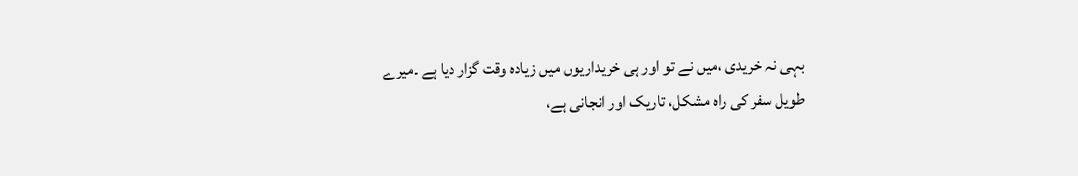بہی نہ خریدی ،میں نے تو اور ہی خریداریوں میں زیادہ وقت گزار دیا ہے ۔میرے طویل سفر کی راہ مشکل، تاریک اور انجانی ہے،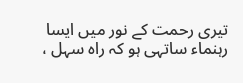تیری رحمت کے نور میں ایسا رہنماء ساتہی ہو کہ راہ سہل ،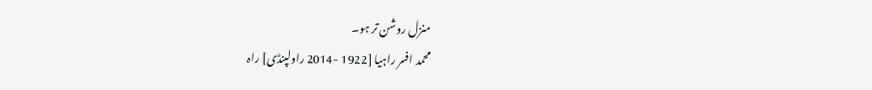منزل روشن تر ہو۔
محمد افسر راہیا [1922 -2014 راولپنڈی] راہ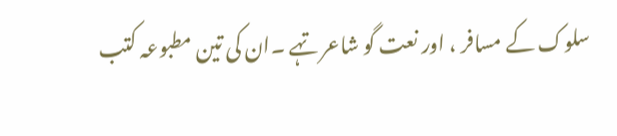سلوک کے مسافر ، اور نعت گو شاعر تہے ۔ان کی تین مطبوعہ کتب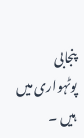پنجابی پوٹہواری میں ہيں ۔